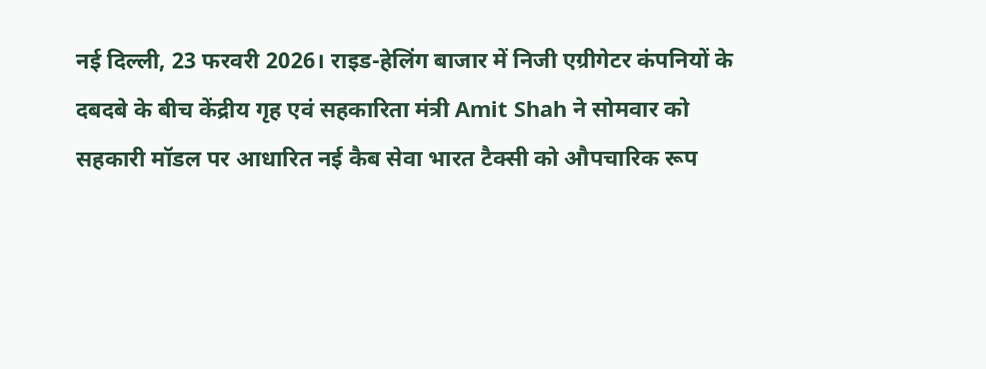नई दिल्ली, 23 फरवरी 2026। राइड-हेलिंग बाजार में निजी एग्रीगेटर कंपनियों के दबदबे के बीच केंद्रीय गृह एवं सहकारिता मंत्री Amit Shah ने सोमवार को सहकारी मॉडल पर आधारित नई कैब सेवा भारत टैक्सी को औपचारिक रूप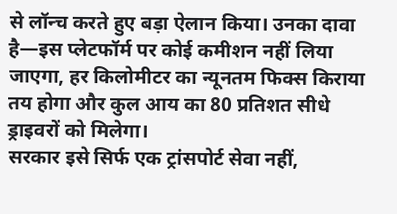से लॉन्च करते हुए बड़ा ऐलान किया। उनका दावा है—इस प्लेटफॉर्म पर कोई कमीशन नहीं लिया जाएगा, हर किलोमीटर का न्यूनतम फिक्स किराया तय होगा और कुल आय का 80 प्रतिशत सीधे ड्राइवरों को मिलेगा।
सरकार इसे सिर्फ एक ट्रांसपोर्ट सेवा नहीं,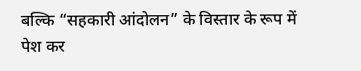बल्कि “सहकारी आंदोलन” के विस्तार के रूप में पेश कर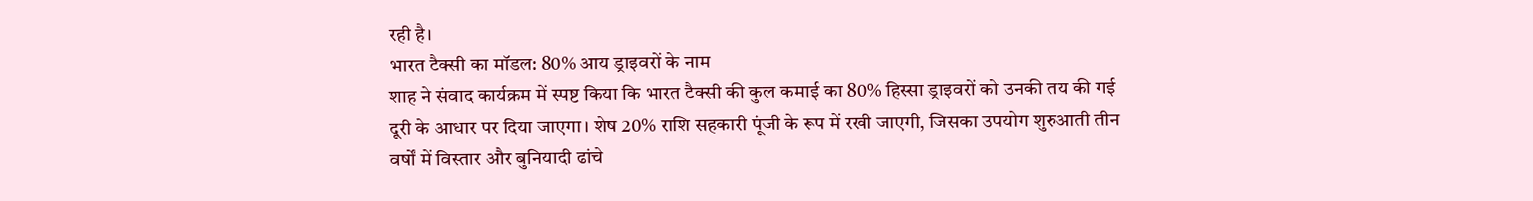रही है।
भारत टैक्सी का मॉडल: 80% आय ड्राइवरों के नाम
शाह ने संवाद कार्यक्रम में स्पष्ट किया कि भारत टैक्सी की कुल कमाई का 80% हिस्सा ड्राइवरों को उनकी तय की गई दूरी के आधार पर दिया जाएगा। शेष 20% राशि सहकारी पूंजी के रूप में रखी जाएगी, जिसका उपयोग शुरुआती तीन वर्षों में विस्तार और बुनियादी ढांचे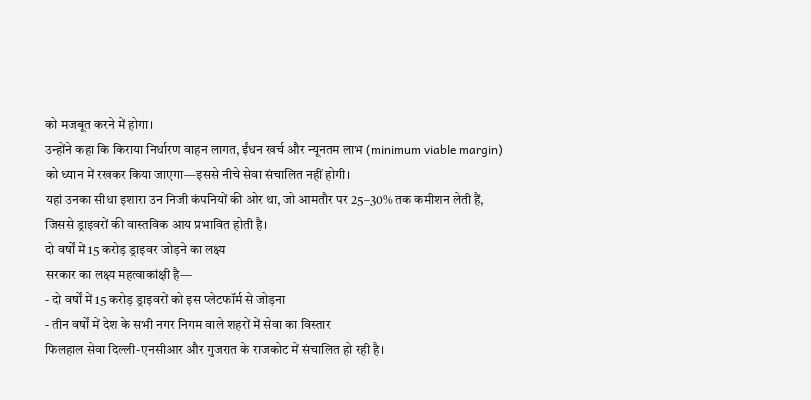को मजबूत करने में होगा।
उन्होंने कहा कि किराया निर्धारण वाहन लागत, ईंधन खर्च और न्यूनतम लाभ (minimum viable margin) को ध्यान में रखकर किया जाएगा—इससे नीचे सेवा संचालित नहीं होगी।
यहां उनका सीधा इशारा उन निजी कंपनियों की ओर था, जो आमतौर पर 25–30% तक कमीशन लेती हैं, जिससे ड्राइवरों की वास्तविक आय प्रभावित होती है।
दो वर्षों में 15 करोड़ ड्राइवर जोड़ने का लक्ष्य
सरकार का लक्ष्य महत्वाकांक्षी है—
- दो वर्षों में 15 करोड़ ड्राइवरों को इस प्लेटफॉर्म से जोड़ना
- तीन वर्षों में देश के सभी नगर निगम वाले शहरों में सेवा का विस्तार
फिलहाल सेवा दिल्ली-एनसीआर और गुजरात के राजकोट में संचालित हो रही है।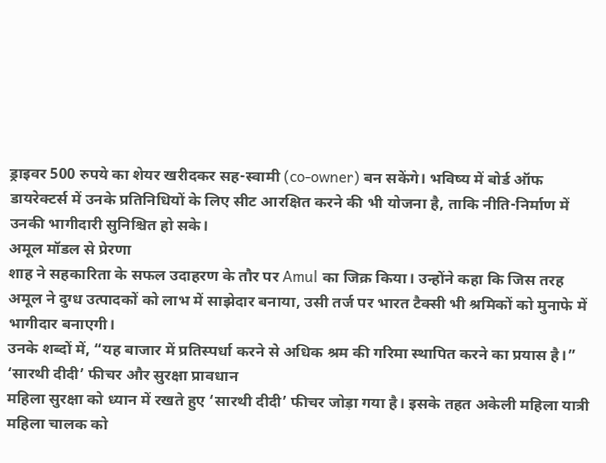ड्राइवर 500 रुपये का शेयर खरीदकर सह-स्वामी (co-owner) बन सकेंगे। भविष्य में बोर्ड ऑफ डायरेक्टर्स में उनके प्रतिनिधियों के लिए सीट आरक्षित करने की भी योजना है, ताकि नीति-निर्माण में उनकी भागीदारी सुनिश्चित हो सके।
अमूल मॉडल से प्रेरणा
शाह ने सहकारिता के सफल उदाहरण के तौर पर Amul का जिक्र किया। उन्होंने कहा कि जिस तरह अमूल ने दुग्ध उत्पादकों को लाभ में साझेदार बनाया, उसी तर्ज पर भारत टैक्सी भी श्रमिकों को मुनाफे में भागीदार बनाएगी।
उनके शब्दों में, “यह बाजार में प्रतिस्पर्धा करने से अधिक श्रम की गरिमा स्थापित करने का प्रयास है।”
‘सारथी दीदी’ फीचर और सुरक्षा प्रावधान
महिला सुरक्षा को ध्यान में रखते हुए ‘सारथी दीदी’ फीचर जोड़ा गया है। इसके तहत अकेली महिला यात्री महिला चालक को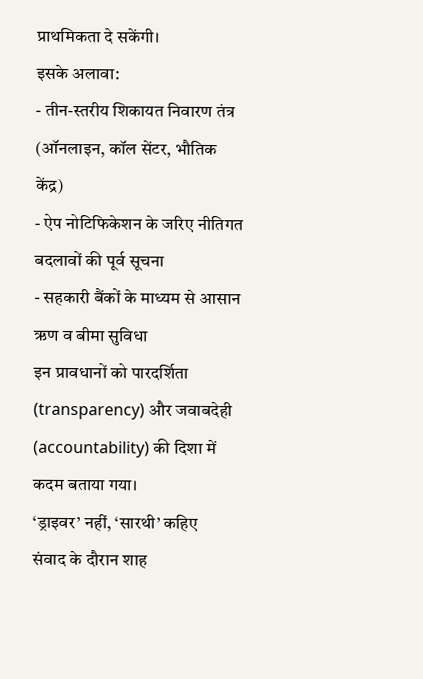प्राथमिकता दे सकेंगी।
इसके अलावा:
- तीन-स्तरीय शिकायत निवारण तंत्र (ऑनलाइन, कॉल सेंटर, भौतिक केंद्र)
- ऐप नोटिफिकेशन के जरिए नीतिगत बदलावों की पूर्व सूचना
- सहकारी बैंकों के माध्यम से आसान ऋण व बीमा सुविधा
इन प्रावधानों को पारदर्शिता (transparency) और जवाबदेही (accountability) की दिशा में कदम बताया गया।
‘ड्राइवर’ नहीं, ‘सारथी’ कहिए
संवाद के दौरान शाह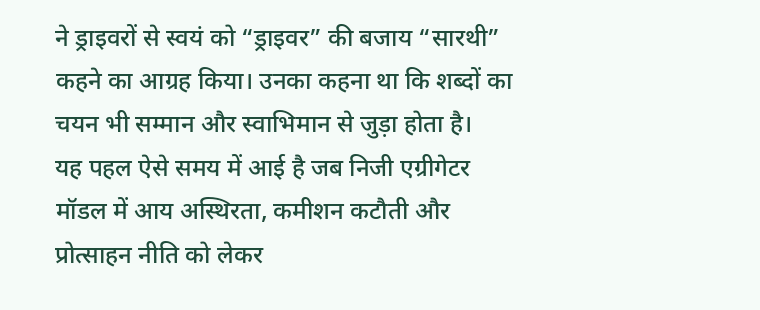ने ड्राइवरों से स्वयं को “ड्राइवर” की बजाय “सारथी” कहने का आग्रह किया। उनका कहना था कि शब्दों का चयन भी सम्मान और स्वाभिमान से जुड़ा होता है।
यह पहल ऐसे समय में आई है जब निजी एग्रीगेटर मॉडल में आय अस्थिरता, कमीशन कटौती और प्रोत्साहन नीति को लेकर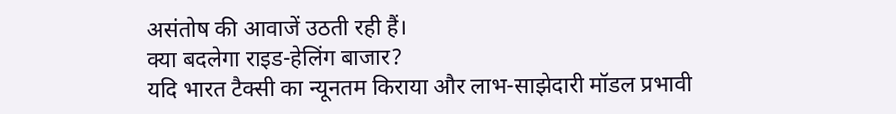असंतोष की आवाजें उठती रही हैं।
क्या बदलेगा राइड-हेलिंग बाजार?
यदि भारत टैक्सी का न्यूनतम किराया और लाभ-साझेदारी मॉडल प्रभावी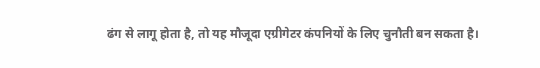ढंग से लागू होता है, तो यह मौजूदा एग्रीगेटर कंपनियों के लिए चुनौती बन सकता है।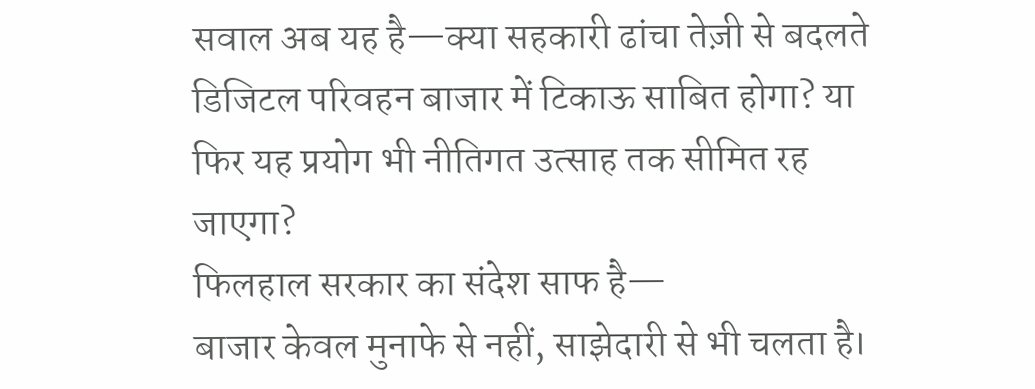सवाल अब यह है—क्या सहकारी ढांचा तेज़ी से बदलते डिजिटल परिवहन बाजार में टिकाऊ साबित होगा? या फिर यह प्रयोग भी नीतिगत उत्साह तक सीमित रह जाएगा?
फिलहाल सरकार का संदेश साफ है—
बाजार केवल मुनाफे से नहीं, साझेदारी से भी चलता है।